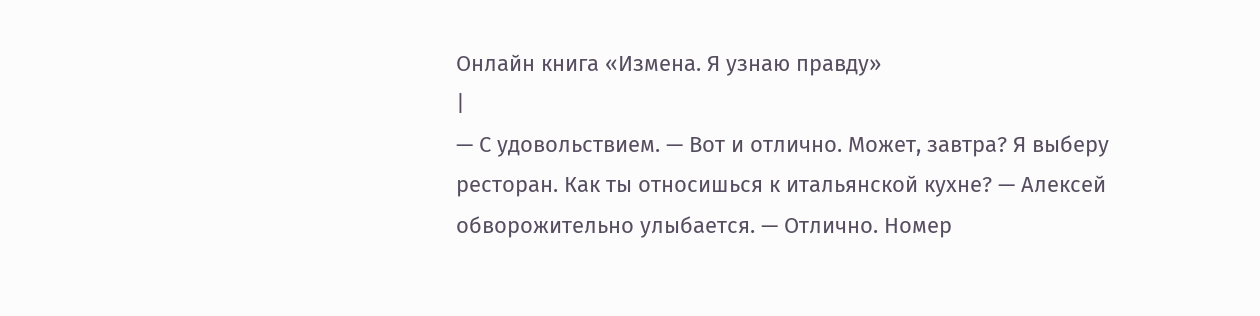Онлайн книга «Измена. Я узнаю правду»
|
— С удовольствием. — Вот и отлично. Может, завтра? Я выберу ресторан. Как ты относишься к итальянской кухне? — Алексей обворожительно улыбается. — Отлично. Номер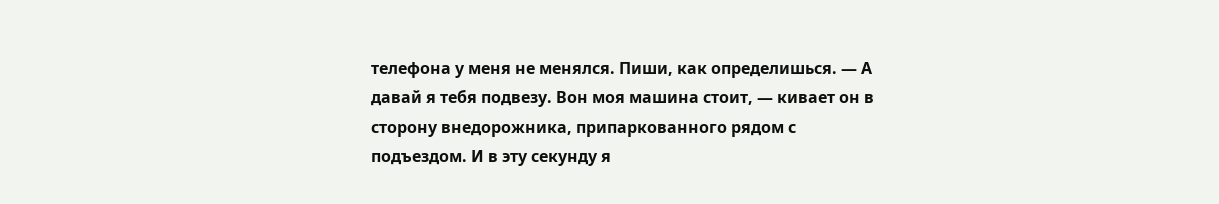телефона у меня не менялся. Пиши, как определишься. — А давай я тебя подвезу. Вон моя машина стоит, — кивает он в сторону внедорожника, припаркованного рядом с подъездом. И в эту секунду я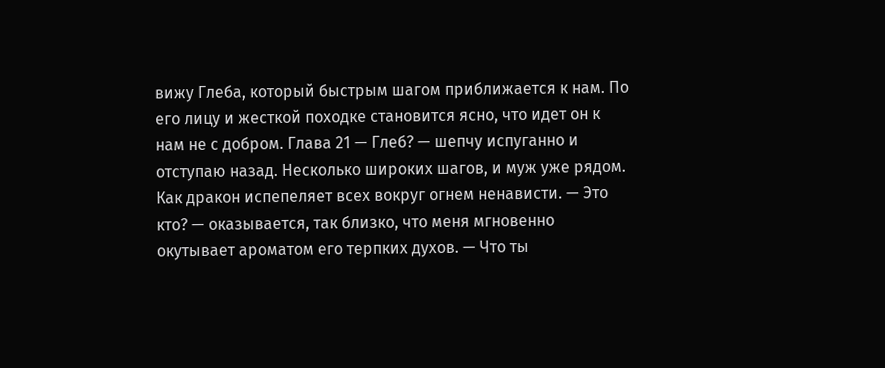вижу Глеба, который быстрым шагом приближается к нам. По его лицу и жесткой походке становится ясно, что идет он к нам не с добром. Глава 21 — Глеб? — шепчу испуганно и отступаю назад. Несколько широких шагов, и муж уже рядом. Как дракон испепеляет всех вокруг огнем ненависти. — Это кто? — оказывается, так близко, что меня мгновенно окутывает ароматом его терпких духов. — Что ты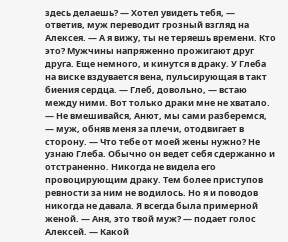здесь делаешь? — Хотел увидеть тебя, — ответив, муж переводит грозный взгляд на Алексея. — А я вижу, ты не теряешь времени. Кто это? Мужчины напряженно прожигают друг друга. Еще немного, и кинутся в драку. У Глеба на виске вздувается вена, пульсирующая в такт биения сердца. — Глеб, довольно, — встаю между ними. Вот только драки мне не хватало. — Не вмешивайся, Анют, мы сами разберемся, — муж, обняв меня за плечи, отодвигает в сторону. — Что тебе от моей жены нужно? Не узнаю Глеба. Обычно он ведет себя сдержанно и отстраненно. Никогда не видела его провоцирующим драку. Тем более приступов ревности за ним не водилось. Но я и поводов никогда не давала. Я всегда была примерной женой. — Аня, это твой муж? — подает голос Алексей. — Какой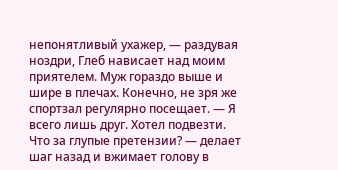непонятливый ухажер, — раздувая ноздри, Глеб нависает над моим приятелем. Муж гораздо выше и шире в плечах. Конечно, не зря же спортзал регулярно посещает. — Я всего лишь друг. Хотел подвезти. Что за глупые претензии? — делает шаг назад и вжимает голову в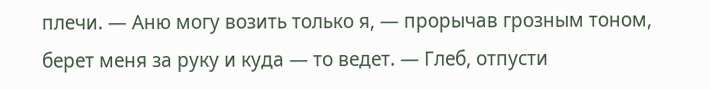плечи. — Аню могу возить только я, — прорычав грозным тоном, берет меня за руку и куда — то ведет. — Глеб, отпусти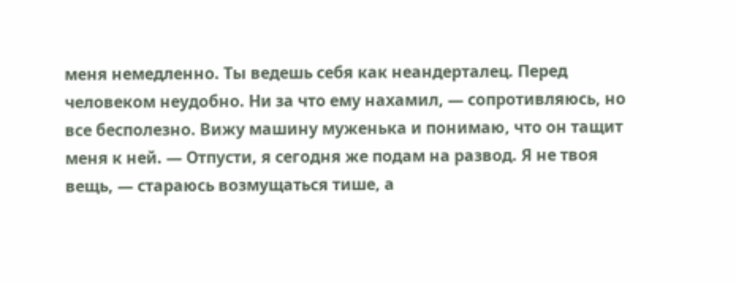меня немедленно. Ты ведешь себя как неандерталец. Перед человеком неудобно. Ни за что ему нахамил, — сопротивляюсь, но все бесполезно. Вижу машину муженька и понимаю, что он тащит меня к ней. — Отпусти, я сегодня же подам на развод. Я не твоя вещь, — стараюсь возмущаться тише, а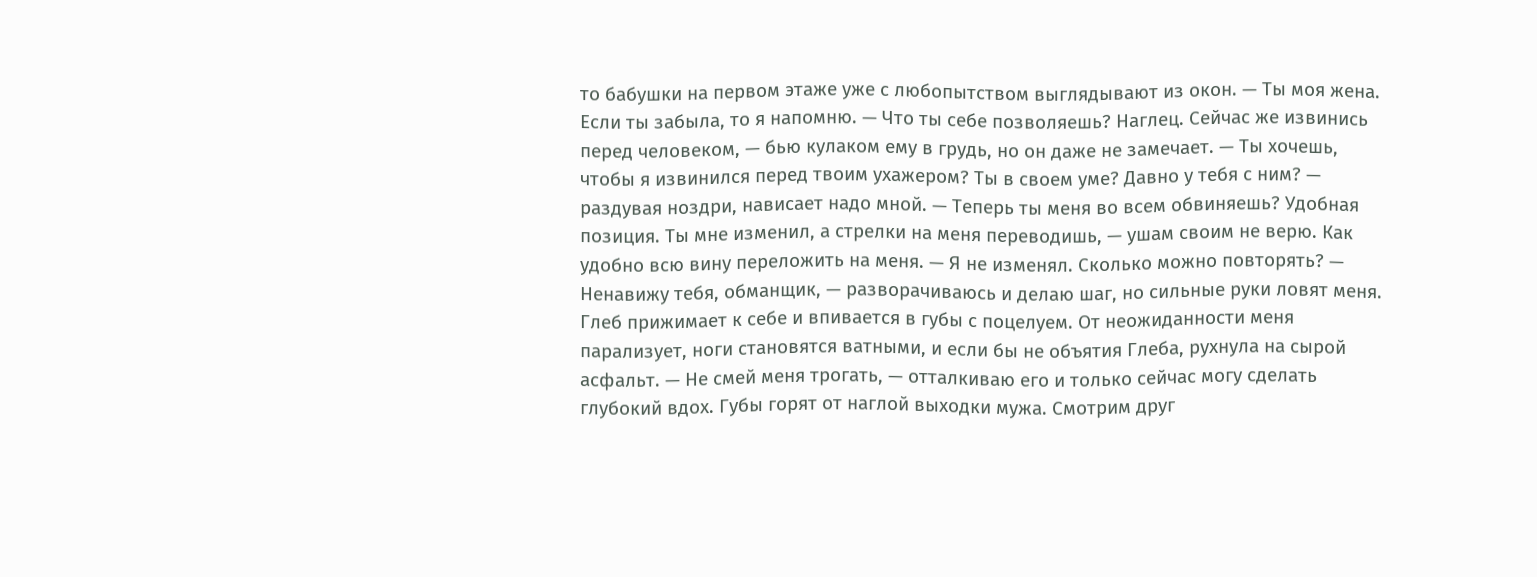то бабушки на первом этаже уже с любопытством выглядывают из окон. — Ты моя жена. Если ты забыла, то я напомню. — Что ты себе позволяешь? Наглец. Сейчас же извинись перед человеком, — бью кулаком ему в грудь, но он даже не замечает. — Ты хочешь, чтобы я извинился перед твоим ухажером? Ты в своем уме? Давно у тебя с ним? — раздувая ноздри, нависает надо мной. — Теперь ты меня во всем обвиняешь? Удобная позиция. Ты мне изменил, а стрелки на меня переводишь, — ушам своим не верю. Как удобно всю вину переложить на меня. — Я не изменял. Сколько можно повторять? — Ненавижу тебя, обманщик, — разворачиваюсь и делаю шаг, но сильные руки ловят меня. Глеб прижимает к себе и впивается в губы с поцелуем. От неожиданности меня парализует, ноги становятся ватными, и если бы не объятия Глеба, рухнула на сырой асфальт. — Не смей меня трогать, — отталкиваю его и только сейчас могу сделать глубокий вдох. Губы горят от наглой выходки мужа. Смотрим друг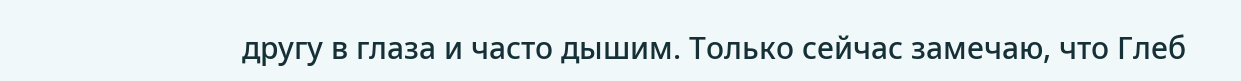другу в глаза и часто дышим. Только сейчас замечаю, что Глеб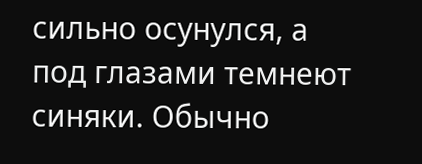сильно осунулся, а под глазами темнеют синяки. Обычно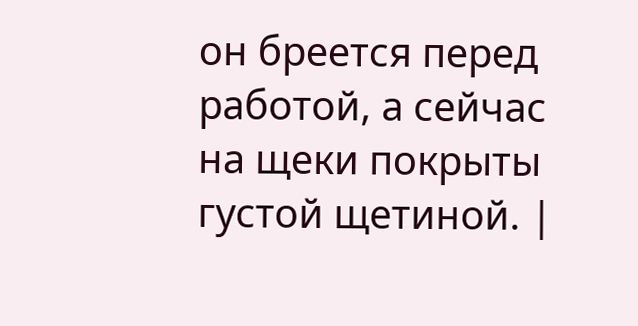он бреется перед работой, а сейчас на щеки покрыты густой щетиной. |